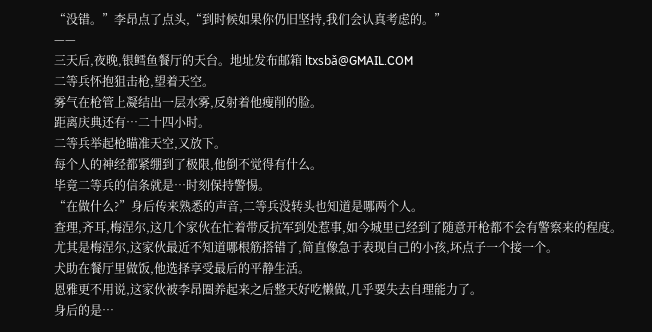“没错。”李昂点了点头,“到时候如果你仍旧坚持,我们会认真考虑的。”
——
三天后,夜晚,银鳕鱼餐厅的天台。地址发布邮箱 ltxsbǎ@GMAIL.COM
二等兵怀抱狙击枪,望着天空。
雾气在枪管上凝结出一层水雾,反射着他瘦削的脸。
距离庆典还有…二十四小时。
二等兵举起枪瞄准天空,又放下。
每个人的神经都紧绷到了极限,他倒不觉得有什么。
毕竟二等兵的信条就是…时刻保持警惕。
“在做什么?”身后传来熟悉的声音,二等兵没转头也知道是哪两个人。
查理,齐耳,梅涅尔,这几个家伙在忙着带反抗军到处惹事,如今城里已经到了随意开枪都不会有警察来的程度。
尤其是梅涅尔,这家伙最近不知道哪根筋搭错了,简直像急于表现自己的小孩,坏点子一个接一个。
犬助在餐厅里做饭,他选择享受最后的平静生活。
恩雅更不用说,这家伙被李昂圈养起来之后整天好吃懒做,几乎要失去自理能力了。
身后的是…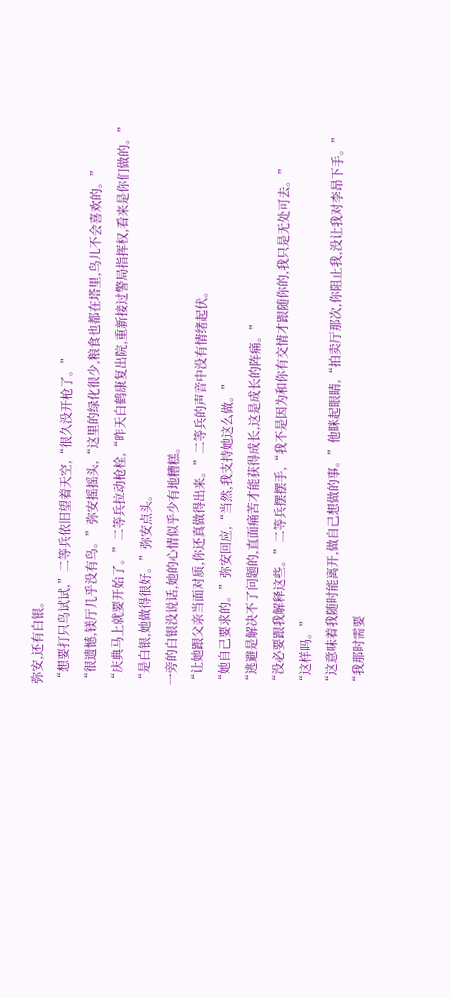弥安,还有白银。
“想要打只鸟试试,”二等兵依旧望着天空,“很久没开枪了。”
“很遗憾,镁厅几乎没有鸟。”弥安摇摇头,“这里的绿化很少,粮食也都在塔里,鸟儿不会喜欢的。”
“庆典马上就要开始了。”二等兵拉动枪栓,“昨天白鹤康复出院,重新接过警局指挥权,看来是你们做的。”
“是白银,她做得很好。”弥安点头。
一旁的白银没说话,她的心情似乎少有地糟糕。
“让她跟父亲当面对质,你还真做得出来。”二等兵的声音中没有情绪起伏。
“她自己要求的。”弥安回应,“当然,我支持她这么做。”
“逃避是解决不了问题的,直面痛苦才能获得成长,这是成长的阵痛。”
“没必要跟我解释这些。”二等兵摆摆手,“我不是因为和你有交情才跟随你的,我只是无处可去。”
“这样吗。”
“这意味着我随时能离开,做自己想做的事。”他眯起眼睛,“拍卖厅那次,你阻止我,没让我对李昂下手。”
“我那时需要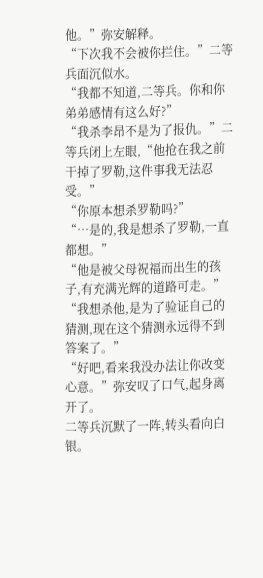他。”弥安解释。
“下次我不会被你拦住。”二等兵面沉似水。
“我都不知道,二等兵。你和你弟弟感情有这么好?”
“我杀李昂不是为了报仇。”二等兵闭上左眼,“他抢在我之前干掉了罗勒,这件事我无法忍受。”
“你原本想杀罗勒吗?”
“…是的,我是想杀了罗勒,一直都想。”
“他是被父母祝福而出生的孩子,有充满光辉的道路可走。”
“我想杀他,是为了验证自己的猜测,现在这个猜测永远得不到答案了。”
“好吧,看来我没办法让你改变心意。”弥安叹了口气,起身离开了。
二等兵沉默了一阵,转头看向白银。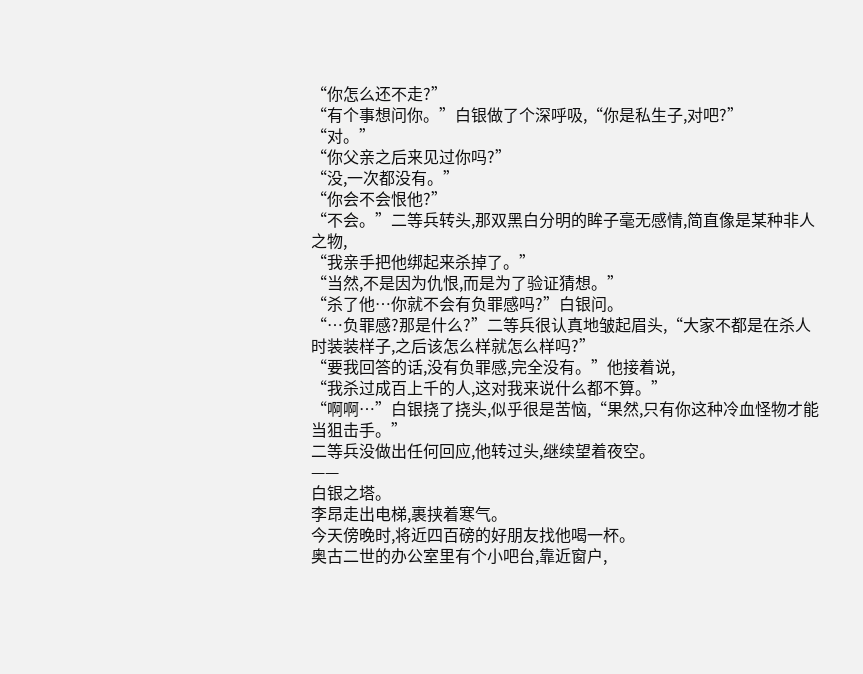“你怎么还不走?”
“有个事想问你。”白银做了个深呼吸,“你是私生子,对吧?”
“对。”
“你父亲之后来见过你吗?”
“没,一次都没有。”
“你会不会恨他?”
“不会。”二等兵转头,那双黑白分明的眸子毫无感情,简直像是某种非人之物,
“我亲手把他绑起来杀掉了。”
“当然,不是因为仇恨,而是为了验证猜想。”
“杀了他…你就不会有负罪感吗?”白银问。
“…负罪感?那是什么?”二等兵很认真地皱起眉头,“大家不都是在杀人时装装样子,之后该怎么样就怎么样吗?”
“要我回答的话,没有负罪感,完全没有。”他接着说,
“我杀过成百上千的人,这对我来说什么都不算。”
“啊啊…”白银挠了挠头,似乎很是苦恼,“果然,只有你这种冷血怪物才能当狙击手。”
二等兵没做出任何回应,他转过头,继续望着夜空。
——
白银之塔。
李昂走出电梯,裹挟着寒气。
今天傍晚时,将近四百磅的好朋友找他喝一杯。
奥古二世的办公室里有个小吧台,靠近窗户,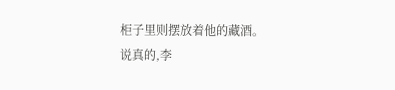柜子里则摆放着他的藏酒。
说真的,李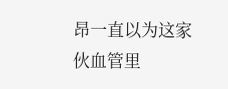昂一直以为这家伙血管里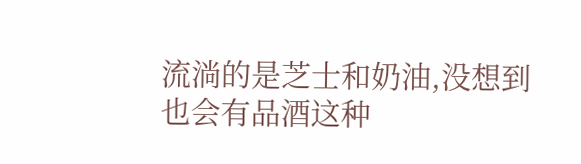流淌的是芝士和奶油,没想到也会有品酒这种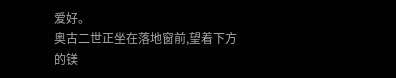爱好。
奥古二世正坐在落地窗前,望着下方的镁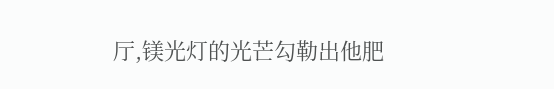厅,镁光灯的光芒勾勒出他肥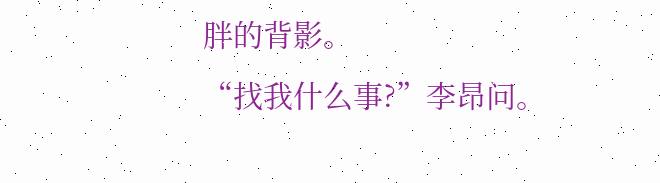胖的背影。
“找我什么事?”李昂问。